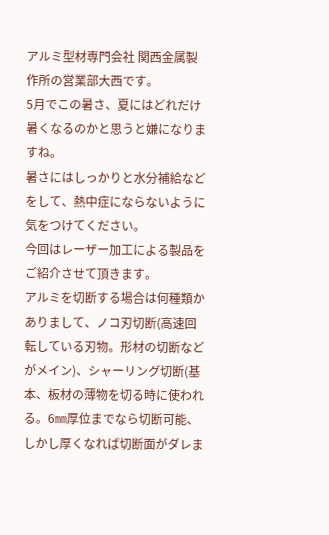アルミ型材専門会社 関西金属製作所の営業部大西です。
5月でこの暑さ、夏にはどれだけ暑くなるのかと思うと嫌になりますね。
暑さにはしっかりと水分補給などをして、熱中症にならないように気をつけてください。
今回はレーザー加工による製品をご紹介させて頂きます。
アルミを切断する場合は何種類かありまして、ノコ刃切断(高速回転している刃物。形材の切断などがメイン)、シャーリング切断(基本、板材の薄物を切る時に使われる。6㎜厚位までなら切断可能、しかし厚くなれば切断面がダレま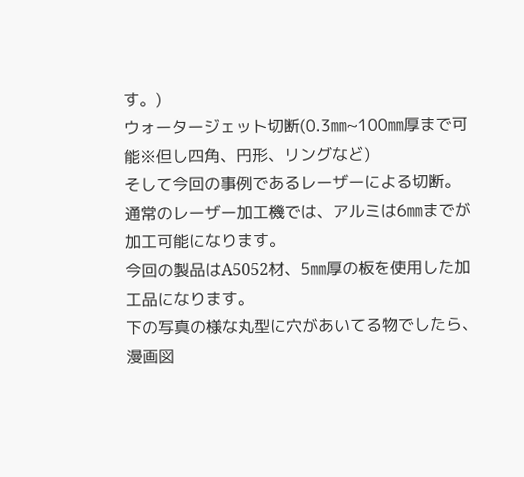す。)
ウォータージェット切断(0.3㎜~100㎜厚まで可能※但し四角、円形、リングなど)
そして今回の事例であるレーザーによる切断。
通常のレーザー加工機では、アルミは6㎜までが加工可能になります。
今回の製品はA5052材、5㎜厚の板を使用した加工品になります。
下の写真の様な丸型に穴があいてる物でしたら、漫画図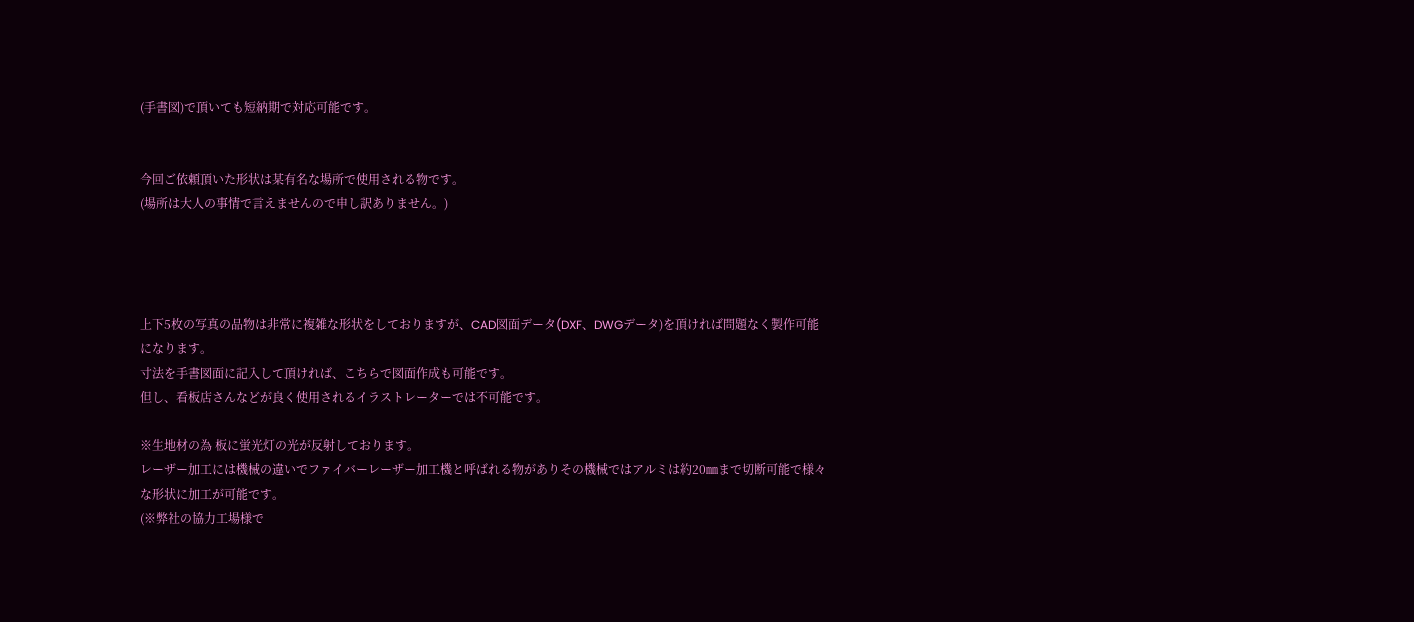(手書図)で頂いても短納期で対応可能です。


今回ご依頼頂いた形状は某有名な場所で使用される物です。
(場所は大人の事情で言えませんので申し訳ありません。)




上下5枚の写真の品物は非常に複雑な形状をしておりますが、CAD図面データ(DXF、DWGデータ)を頂ければ問題なく製作可能になります。
寸法を手書図面に記入して頂ければ、こちらで図面作成も可能です。
但し、看板店さんなどが良く使用されるイラストレーターでは不可能です。

※生地材の為 板に蛍光灯の光が反射しております。
レーザー加工には機械の違いでファイバーレーザー加工機と呼ばれる物がありその機械ではアルミは約20㎜まで切断可能で様々な形状に加工が可能です。
(※弊社の協力工場様で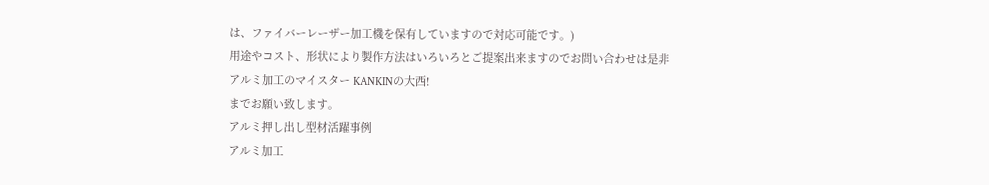は、ファイバーレーザー加工機を保有していますので対応可能です。)
用途やコスト、形状により製作方法はいろいろとご提案出来ますのでお問い合わせは是非
アルミ加工のマイスター KANKINの大西!
までお願い致します。
アルミ押し出し型材活躍事例
アルミ加工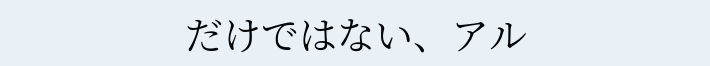だけではない、アル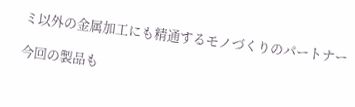ミ以外の金属加工にも精通するモノづくりのパートナー

今回の製品も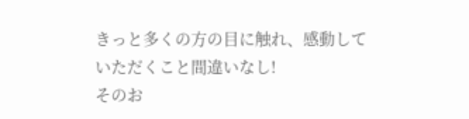きっと多くの方の目に触れ、感動していただくこと間違いなし!
そのお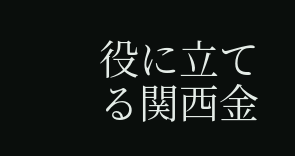役に立てる関西金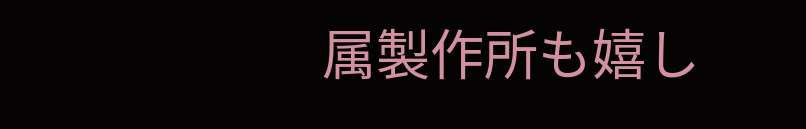属製作所も嬉し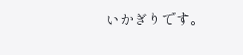いかぎりです。